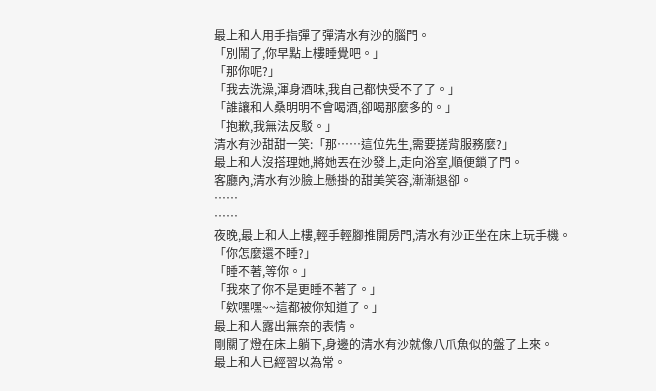最上和人用手指彈了彈清水有沙的腦門。
「別鬧了,你早點上樓睡覺吧。」
「那你呢?」
「我去洗澡,渾身酒味,我自己都快受不了了。」
「誰讓和人桑明明不會喝酒,卻喝那麼多的。」
「抱歉,我無法反駁。」
清水有沙甜甜一笑:「那……這位先生,需要搓背服務麼?」
最上和人沒搭理她,將她丟在沙發上,走向浴室,順便鎖了門。
客廳內,清水有沙臉上懸掛的甜美笑容,漸漸退卻。
……
……
夜晚,最上和人上樓,輕手輕腳推開房門,清水有沙正坐在床上玩手機。
「你怎麼還不睡?」
「睡不著,等你。」
「我來了你不是更睡不著了。」
「欸嘿嘿~~這都被你知道了。」
最上和人露出無奈的表情。
剛關了燈在床上躺下,身邊的清水有沙就像八爪魚似的盤了上來。
最上和人已經習以為常。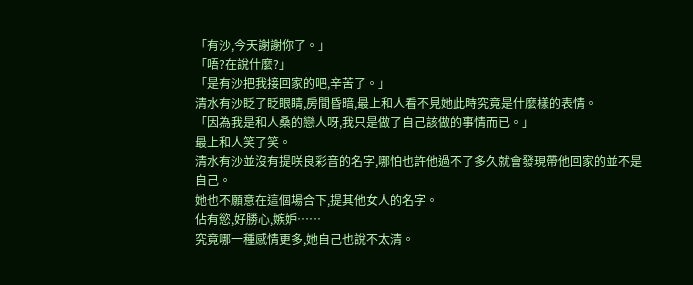「有沙,今天謝謝你了。」
「唔?在說什麼?」
「是有沙把我接回家的吧,辛苦了。」
清水有沙眨了眨眼睛,房間昏暗,最上和人看不見她此時究竟是什麼樣的表情。
「因為我是和人桑的戀人呀,我只是做了自己該做的事情而已。」
最上和人笑了笑。
清水有沙並沒有提咲良彩音的名字,哪怕也許他過不了多久就會發現帶他回家的並不是自己。
她也不願意在這個場合下,提其他女人的名字。
佔有慾,好勝心,嫉妒……
究竟哪一種感情更多,她自己也說不太清。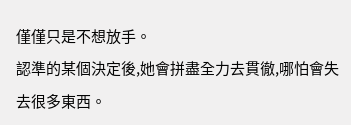僅僅只是不想放手。
認準的某個決定後,她會拼盡全力去貫徹,哪怕會失去很多東西。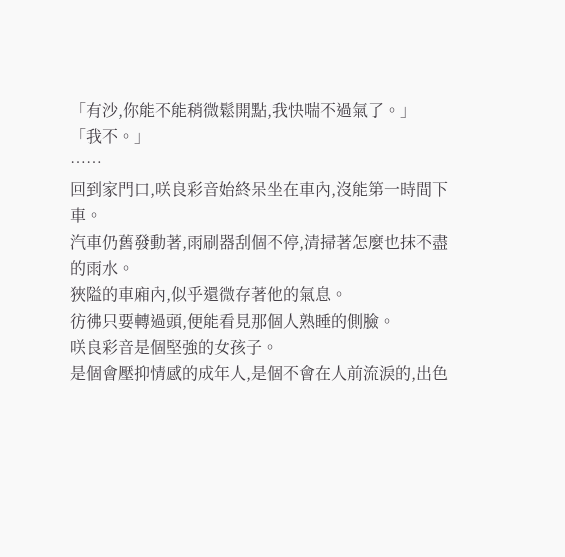「有沙,你能不能稍微鬆開點,我快喘不過氣了。」
「我不。」
……
回到家門口,咲良彩音始終呆坐在車內,沒能第一時間下車。
汽車仍舊發動著,雨刷器刮個不停,清掃著怎麼也抹不盡的雨水。
狹隘的車廂內,似乎還微存著他的氣息。
彷彿只要轉過頭,便能看見那個人熟睡的側臉。
咲良彩音是個堅強的女孩子。
是個會壓抑情感的成年人,是個不會在人前流淚的,出色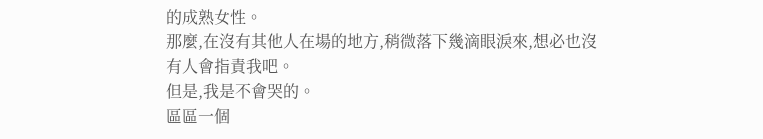的成熟女性。
那麼,在沒有其他人在場的地方,稍微落下幾滴眼淚來,想必也沒有人會指責我吧。
但是,我是不會哭的。
區區一個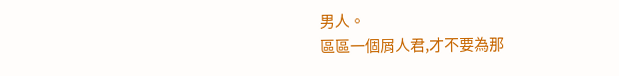男人。
區區一個屑人君,才不要為那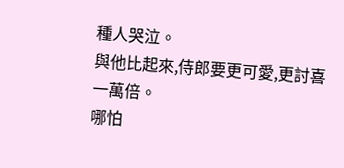種人哭泣。
與他比起來,侍郎要更可愛,更討喜一萬倍。
哪怕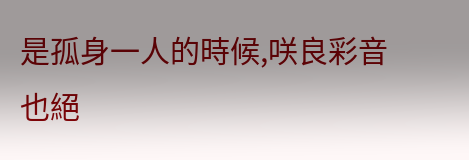是孤身一人的時候,咲良彩音也絕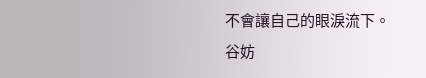不會讓自己的眼淚流下。
谷妨